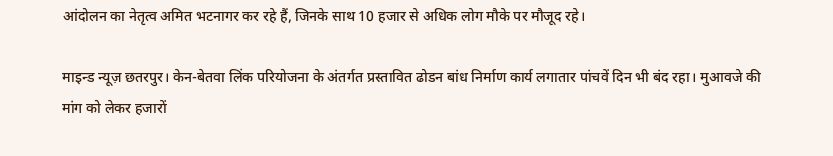आंदोलन का नेतृत्व अमित भटनागर कर रहे हैं, जिनके साथ 10 हजार से अधिक लोग मौके पर मौजूद रहे।

माइन्ड न्यूज़ छतरपुर। केन-बेतवा लिंक परियोजना के अंतर्गत प्रस्तावित ढोडन बांध निर्माण कार्य लगातार पांचवें दिन भी बंद रहा। मुआवजे की मांग को लेकर हजारों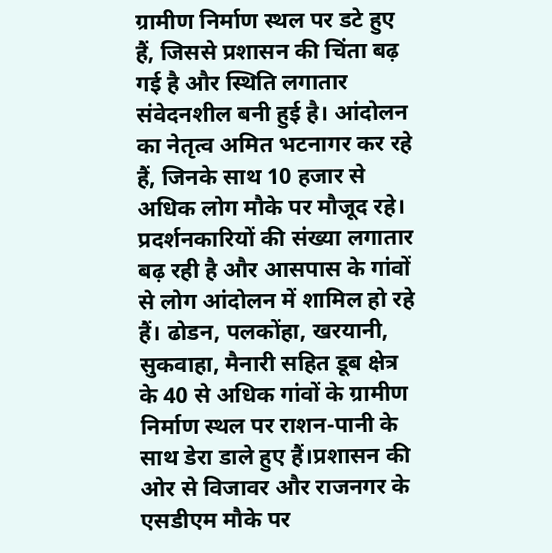ग्रामीण निर्माण स्थल पर डटे हुए हैं, जिससे प्रशासन की चिंता बढ़ गई है और स्थिति लगातार संवेदनशील बनी हुई है। आंदोलन का नेतृत्व अमित भटनागर कर रहे हैं, जिनके साथ 10 हजार से अधिक लोग मौके पर मौजूद रहे। प्रदर्शनकारियों की संख्या लगातार बढ़ रही है और आसपास के गांवों से लोग आंदोलन में शामिल हो रहे हैं। ढोडन, पलकोंहा, खरयानी, सुकवाहा, मैनारी सहित डूब क्षेत्र के 40 से अधिक गांवों के ग्रामीण निर्माण स्थल पर राशन-पानी के साथ डेरा डाले हुए हैं।प्रशासन की ओर से विजावर और राजनगर के एसडीएम मौके पर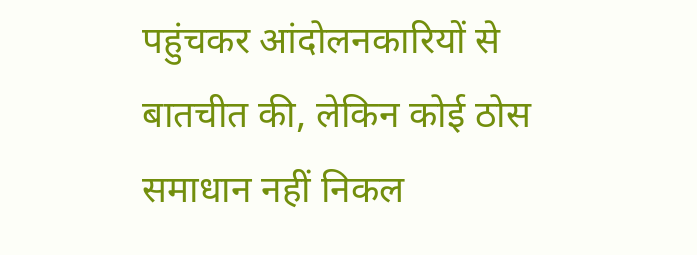पहुंचकर आंदोलनकारियों से बातचीत की, लेकिन कोई ठोस समाधान नहीं निकल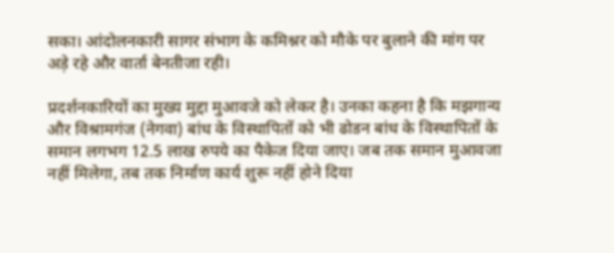सका। आंदोलनकारी सागर संभाग के कमिश्नर को मौके पर बुलाने की मांग पर अड़े रहे और वार्ता बेनतीजा रही।

प्रदर्शनकारियों का मुख्य मुद्दा मुआवजे को लेकर है। उनका कहना है कि मझगान्य और विश्रामगंज (नेगवा) बांध के विस्थापितों को भी ढोडन बांध के विस्थापितों के समान लगभग 12.5 लाख रुपये का पैकेज दिया जाए। जब तक समान मुआवजा नहीं मिलेगा, तब तक निर्माण कार्य शुरू नहीं होने दिया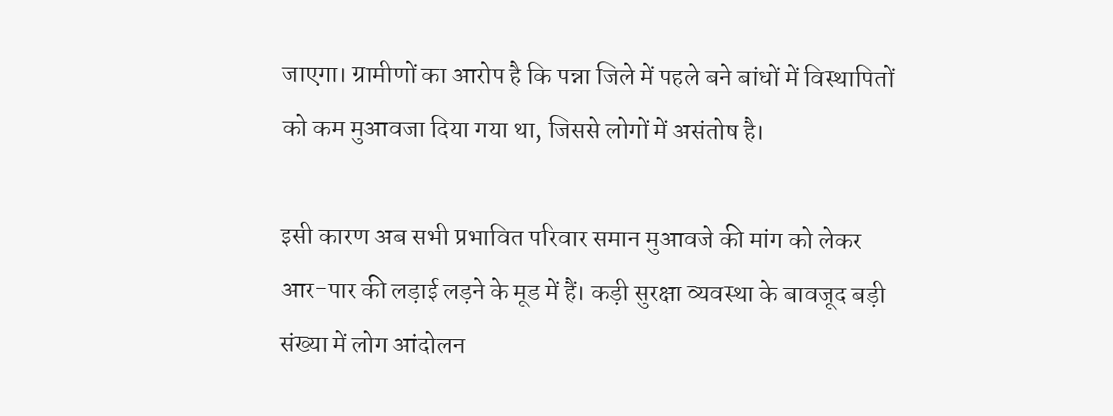जाएगा। ग्रामीणों का आरोप है कि पन्ना जिले में पहले बने बांधों में विस्थापितों को कम मुआवजा दिया गया था, जिससे लोगों में असंतोष है।

इसी कारण अब सभी प्रभावित परिवार समान मुआवजे की मांग को लेकर आर-पार की लड़ाई लड़ने के मूड में हैं। कड़ी सुरक्षा व्यवस्था के बावजूद बड़ी संख्या में लोग आंदोलन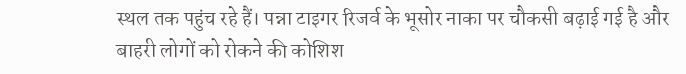स्थल तक पहुंच रहे हैं। पन्ना टाइगर रिजर्व के भूसोर नाका पर चौकसी बढ़ाई गई है और बाहरी लोगों को रोकने की कोशिश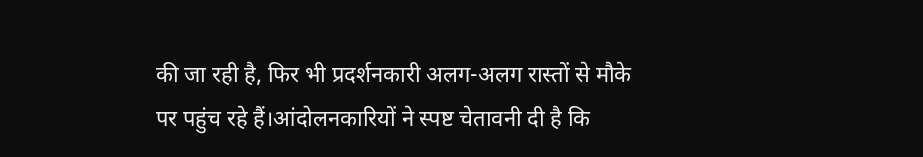की जा रही है, फिर भी प्रदर्शनकारी अलग-अलग रास्तों से मौके पर पहुंच रहे हैं।आंदोलनकारियों ने स्पष्ट चेतावनी दी है कि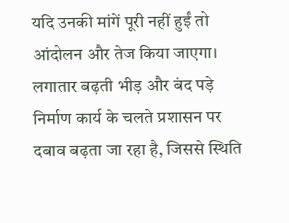यदि उनकी मांगें पूरी नहीं हुईं तो आंदोलन और तेज किया जाएगा। लगातार बढ़ती भीड़ और बंद पड़े निर्माण कार्य के चलते प्रशासन पर दबाव बढ़ता जा रहा है, जिससे स्थिति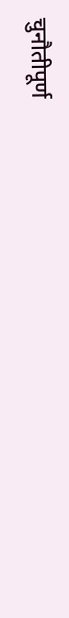चुनौतीपूर्ण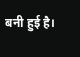बनी हुई है।